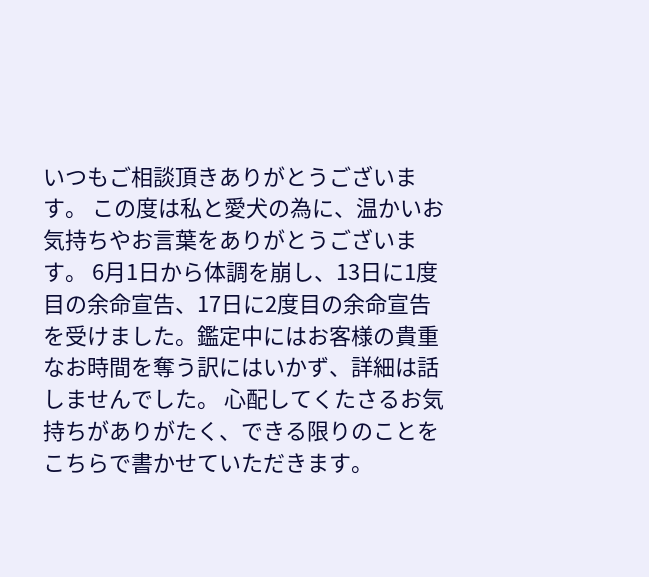いつもご相談頂きありがとうございます。 この度は私と愛犬の為に、温かいお気持ちやお言葉をありがとうございます。 6月1日から体調を崩し、13日に1度目の余命宣告、17日に2度目の余命宣告を受けました。鑑定中にはお客様の貴重なお時間を奪う訳にはいかず、詳細は話しませんでした。 心配してくたさるお気持ちがありがたく、できる限りのことをこちらで書かせていただきます。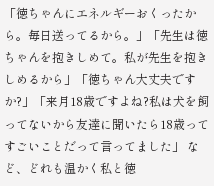「徳ちゃんにエネルギーおくったから。毎日送ってるから。」「先生は徳ちゃんを抱きしめて。私が先生を抱きしめるから」「徳ちゃん大丈夫ですか?」「来月18歳ですよね?私は犬を飼ってないから友達に聞いたら18歳ってすごいことだって言ってました」 など、どれも温かく私と徳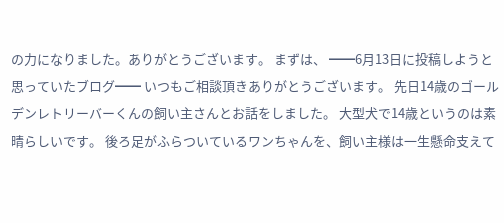の力になりました。ありがとうございます。 まずは、 ━━6月13日に投稿しようと思っていたブログ━━ いつもご相談頂きありがとうございます。 先日14歳のゴールデンレトリーバーくんの飼い主さんとお話をしました。 大型犬で14歳というのは素晴らしいです。 後ろ足がふらついているワンちゃんを、飼い主様は一生懸命支えて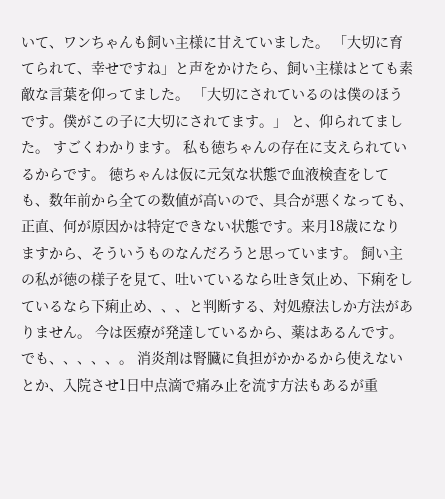いて、ワンちゃんも飼い主様に甘えていました。 「大切に育てられて、幸せですね」と声をかけたら、飼い主様はとても素敵な言葉を仰ってました。 「大切にされているのは僕のほうです。僕がこの子に大切にされてます。」 と、仰られてました。 すごくわかります。 私も徳ちゃんの存在に支えられているからです。 徳ちゃんは仮に元気な状態で血液検査をしても、数年前から全ての数値が高いので、具合が悪くなっても、正直、何が原因かは特定できない状態です。来月18歳になりますから、そういうものなんだろうと思っています。 飼い主の私が徳の様子を見て、吐いているなら吐き気止め、下痢をしているなら下痢止め、、、と判断する、対処療法しか方法がありません。 今は医療が発達しているから、薬はあるんです。 でも、、、、、。 消炎剤は腎臓に負担がかかるから使えないとか、入院させ1日中点滴で痛み止を流す方法もあるが重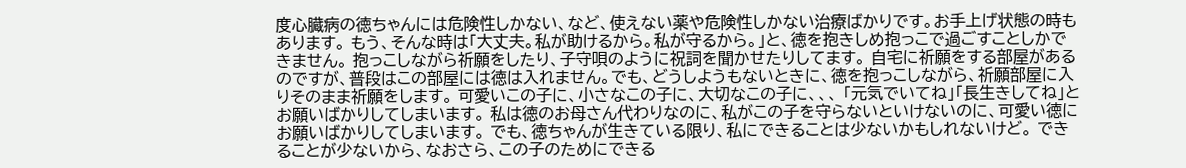度心臓病の徳ちゃんには危険性しかない、など、使えない薬や危険性しかない治療ばかりです。お手上げ状態の時もあります。 もう、そんな時は「大丈夫。私が助けるから。私が守るから。」と、徳を抱きしめ抱っこで過ごすことしかできません。 抱っこしながら祈願をしたり、子守唄のように祝詞を聞かせたりしてます。 自宅に祈願をする部屋があるのですが、普段はこの部屋には徳は入れません。でも、どうしようもないときに、徳を抱っこしながら、祈願部屋に入りそのまま祈願をします。 可愛いこの子に、小さなこの子に、大切なこの子に、、、 「元気でいてね」「長生きしてね」とお願いばかりしてしまいます。 私は徳のお母さん代わりなのに、私がこの子を守らないといけないのに、可愛い徳にお願いばかりしてしまいます。 でも、徳ちゃんが生きている限り、私にできることは少ないかもしれないけど。 できることが少ないから、なおさら、この子のためにできる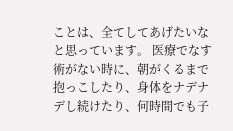ことは、全てしてあげたいなと思っています。 医療でなす術がない時に、朝がくるまで抱っこしたり、身体をナデナデし続けたり、何時間でも子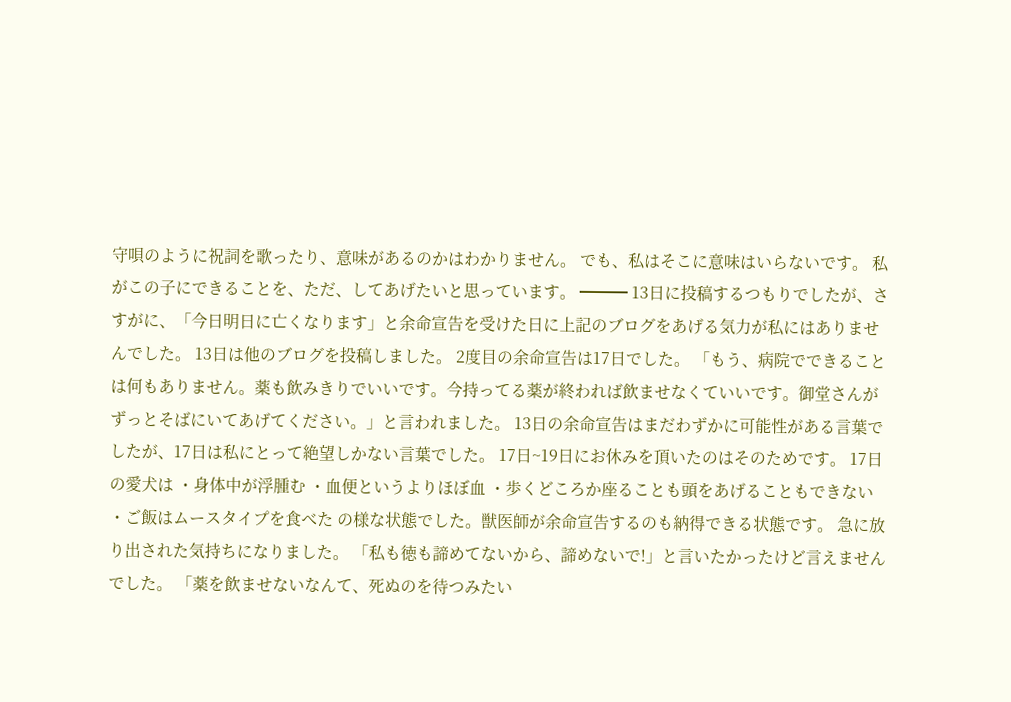守唄のように祝詞を歌ったり、意味があるのかはわかりません。 でも、私はそこに意味はいらないです。 私がこの子にできることを、ただ、してあげたいと思っています。 ━━━ 13日に投稿するつもりでしたが、さすがに、「今日明日に亡くなります」と余命宣告を受けた日に上記のブログをあげる気力が私にはありませんでした。 13日は他のブログを投稿しました。 2度目の余命宣告は17日でした。 「もう、病院でできることは何もありません。薬も飲みきりでいいです。今持ってる薬が終われば飲ませなくていいです。御堂さんがずっとそばにいてあげてください。」と言われました。 13日の余命宣告はまだわずかに可能性がある言葉でしたが、17日は私にとって絶望しかない言葉でした。 17日~19日にお休みを頂いたのはそのためです。 17日の愛犬は ・身体中が浮腫む ・血便というよりほぼ血 ・歩くどころか座ることも頭をあげることもできない ・ご飯はムースタイプを食べた の様な状態でした。獣医師が余命宣告するのも納得できる状態です。 急に放り出された気持ちになりました。 「私も徳も諦めてないから、諦めないで!」と言いたかったけど言えませんでした。 「薬を飲ませないなんて、死ぬのを待つみたい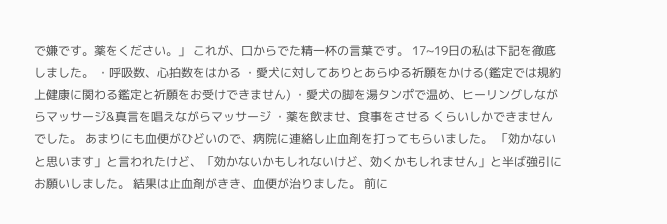で嫌です。薬をください。」 これが、口からでた精一杯の言葉です。 17~19日の私は下記を徹底しました。 ・呼吸数、心拍数をはかる ・愛犬に対してありとあらゆる祈願をかける(鑑定では規約上健康に関わる鑑定と祈願をお受けできません) ・愛犬の脚を湯タンポで温め、ヒーリングしながらマッサージ&真言を唱えながらマッサージ ・薬を飲ませ、食事をさせる くらいしかできませんでした。 あまりにも血便がひどいので、病院に連絡し止血剤を打ってもらいました。 「効かないと思います」と言われたけど、「効かないかもしれないけど、効くかもしれません」と半ば強引にお願いしました。 結果は止血剤がきき、血便が治りました。 前に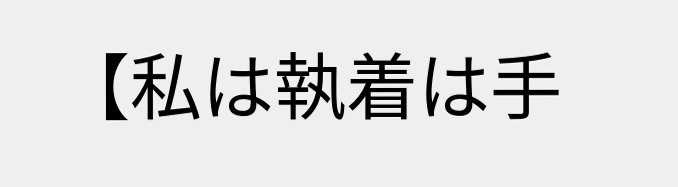【私は執着は手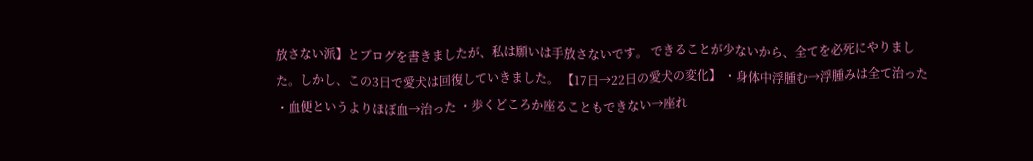放さない派】とブログを書きましたが、私は願いは手放さないです。 できることが少ないから、全てを必死にやりました。しかし、この3日で愛犬は回復していきました。 【17日→22日の愛犬の変化】 ・身体中浮腫む→浮腫みは全て治った ・血便というよりほぼ血→治った ・歩くどころか座ることもできない→座れ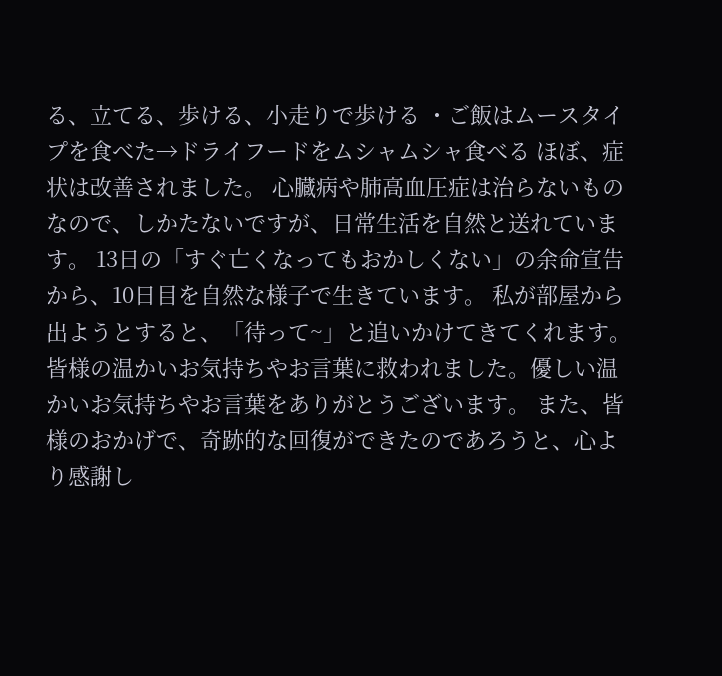る、立てる、歩ける、小走りで歩ける ・ご飯はムースタイプを食べた→ドライフードをムシャムシャ食べる ほぼ、症状は改善されました。 心臓病や肺高血圧症は治らないものなので、しかたないですが、日常生活を自然と送れています。 13日の「すぐ亡くなってもおかしくない」の余命宣告から、10日目を自然な様子で生きています。 私が部屋から出ようとすると、「待って~」と追いかけてきてくれます。 皆様の温かいお気持ちやお言葉に救われました。優しい温かいお気持ちやお言葉をありがとうございます。 また、皆様のおかげで、奇跡的な回復ができたのであろうと、心より感謝し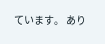ています。 あり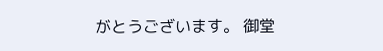がとうございます。 御堂